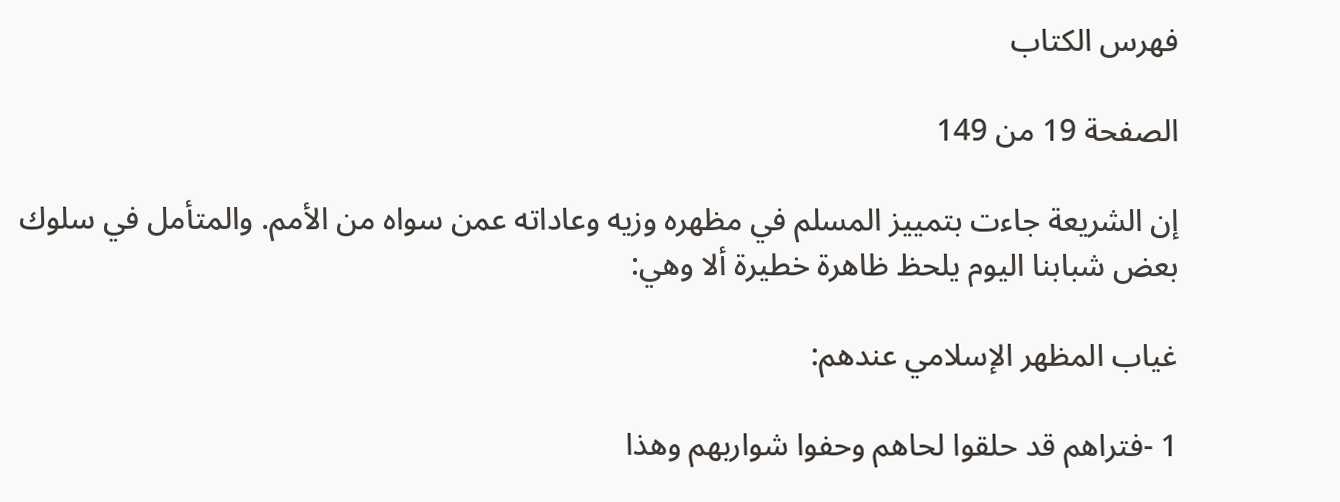فهرس الكتاب

الصفحة 19 من 149

إن الشريعة جاءت بتمييز المسلم في مظهره وزيه وعاداته عمن سواه من الأمم. والمتأمل في سلوك بعض شبابنا اليوم يلحظ ظاهرة خطيرة ألا وهي:

غياب المظهر الإسلامي عندهم:

1 -فتراهم قد حلقوا لحاهم وحفوا شواربهم وهذا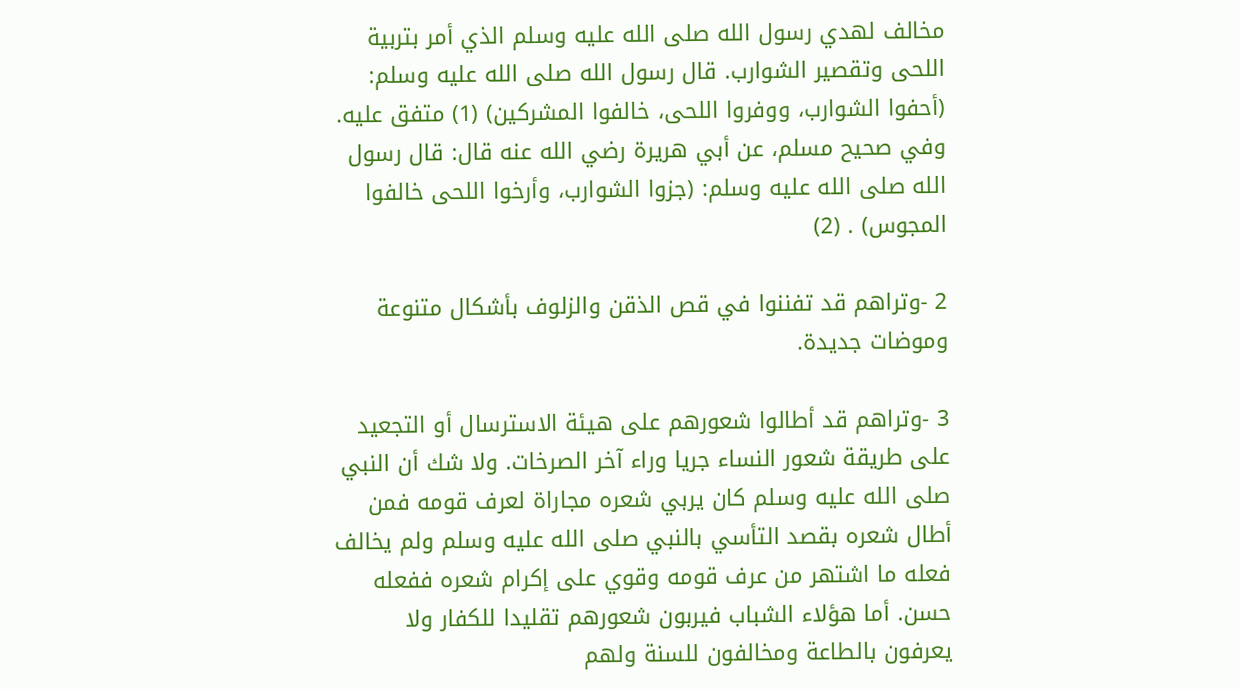مخالف لهدي رسول الله صلى الله عليه وسلم الذي أمر بتربية اللحى وتقصير الشوارب. قال رسول الله صلى الله عليه وسلم: (أحفوا الشوارب، ووفروا اللحى، خالفوا المشركين) (1) متفق عليه. وفي صحيح مسلم، عن أبي هريرة رضي الله عنه قال: قال رسول الله صلى الله عليه وسلم: (جزوا الشوارب، وأرخوا اللحى خالفوا المجوس) . (2)

2 -وتراهم قد تفننوا في قص الذقن والزلوف بأشكال متنوعة وموضات جديدة.

3 -وتراهم قد أطالوا شعورهم على هيئة الاسترسال أو التجعيد على طريقة شعور النساء جريا وراء آخر الصرخات. ولا شك أن النبي صلى الله عليه وسلم كان يربي شعره مجاراة لعرف قومه فمن أطال شعره بقصد التأسي بالنبي صلى الله عليه وسلم ولم يخالف فعله ما اشتهر من عرف قومه وقوي على إكرام شعره ففعله حسن. أما هؤلاء الشباب فيربون شعورهم تقليدا للكفار ولا يعرفون بالطاعة ومخالفون للسنة ولهم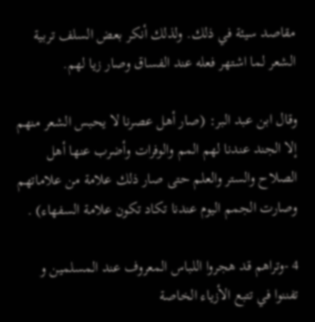مقاصد سيئة في ذلك. ولذلك أنكر بعض السلف تربية الشعر لما اشتهر فعله عند الفساق وصار زيا لهم.

وقال ابن عبد البر: (صار أهل عصرنا لا يحبس الشعر منهم إلا الجند عندنا لهم المم والوفرات وأضرب عنها أهل الصلاح والستر والعلم حتى صار ذلك علامة من علاماتهم وصارت الجمم اليوم عندنا تكاد تكون علامة السفهاء) .

4 -وتراهم قد هجروا اللباس المعروف عند المسلمين و تفننوا في تتبع الأزياء الخاصة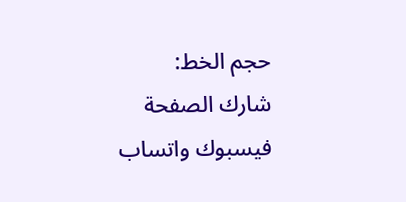حجم الخط:
شارك الصفحة
فيسبوك واتساب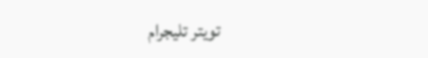تويتر تليجرام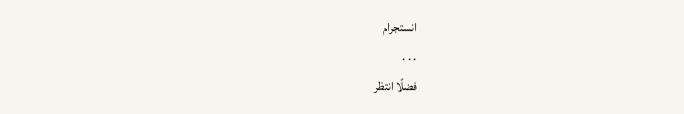انستجرام
. . .
فضلًا انتظر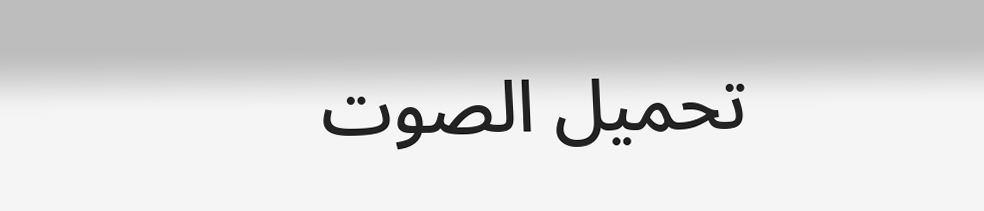تحميل الصوت